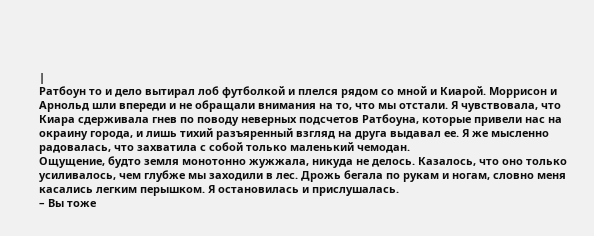|
Ратбоун то и дело вытирал лоб футболкой и плелся рядом со мной и Киарой. Моррисон и Арнольд шли впереди и не обращали внимания на то, что мы отстали. Я чувствовала, что Киара сдерживала гнев по поводу неверных подсчетов Ратбоуна, которые привели нас на окраину города, и лишь тихий разъяренный взгляд на друга выдавал ее. Я же мысленно радовалась, что захватила с собой только маленький чемодан.
Ощущение, будто земля монотонно жужжала, никуда не делось. Казалось, что оно только усиливалось, чем глубже мы заходили в лес. Дрожь бегала по рукам и ногам, словно меня касались легким перышком. Я остановилась и прислушалась.
– Вы тоже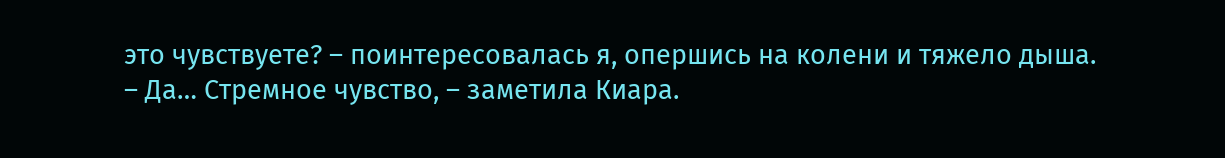это чувствуете? – поинтересовалась я, опершись на колени и тяжело дыша.
– Да… Стремное чувство, – заметила Киара.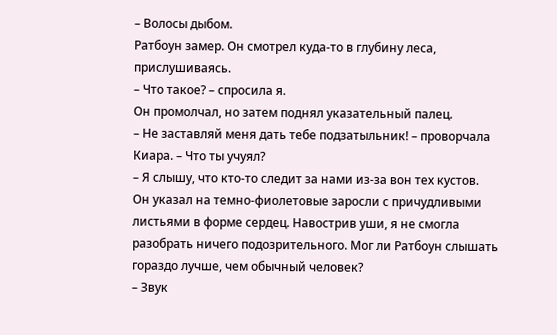– Волосы дыбом.
Ратбоун замер. Он смотрел куда-то в глубину леса, прислушиваясь.
– Что такое? – спросила я.
Он промолчал, но затем поднял указательный палец.
– Не заставляй меня дать тебе подзатыльник! – проворчала Киара. – Что ты учуял?
– Я слышу, что кто-то следит за нами из-за вон тех кустов.
Он указал на темно-фиолетовые заросли с причудливыми листьями в форме сердец. Навострив уши, я не смогла разобрать ничего подозрительного. Мог ли Ратбоун слышать гораздо лучше, чем обычный человек?
– Звук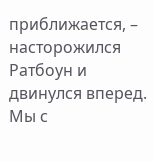приближается, – насторожился Ратбоун и двинулся вперед.
Мы с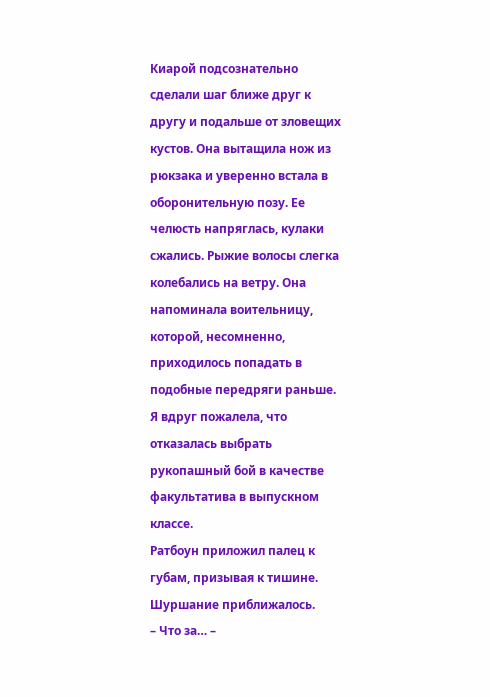Киарой подсознательно сделали шаг ближе друг к другу и подальше от зловещих кустов. Она вытащила нож из рюкзака и уверенно встала в оборонительную позу. Ее челюсть напряглась, кулаки сжались. Рыжие волосы слегка колебались на ветру. Она напоминала воительницу, которой, несомненно, приходилось попадать в подобные передряги раньше. Я вдруг пожалела, что отказалась выбрать рукопашный бой в качестве факультатива в выпускном классе.
Ратбоун приложил палец к губам, призывая к тишине.
Шуршание приближалось.
– Что за… –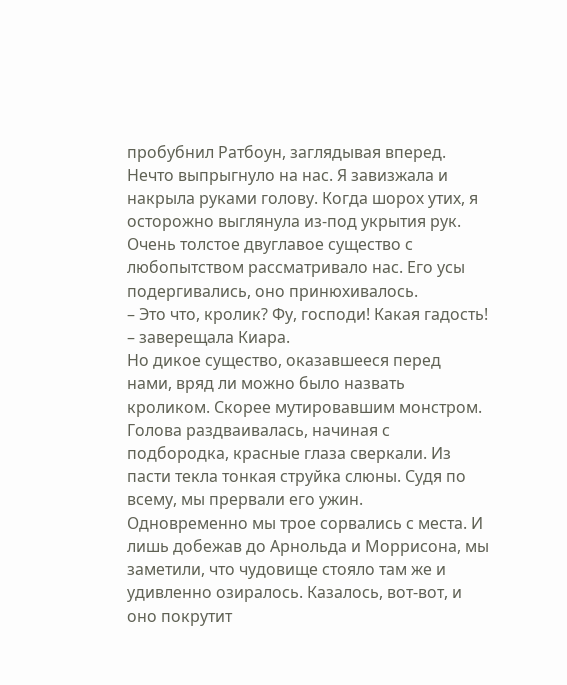пробубнил Ратбоун, заглядывая вперед.
Нечто выпрыгнуло на нас. Я завизжала и накрыла руками голову. Когда шорох утих, я осторожно выглянула из-под укрытия рук.
Очень толстое двуглавое существо с любопытством рассматривало нас. Его усы подергивались, оно принюхивалось.
– Это что, кролик? Фу, господи! Какая гадость! – заверещала Киара.
Но дикое существо, оказавшееся перед нами, вряд ли можно было назвать кроликом. Скорее мутировавшим монстром. Голова раздваивалась, начиная с подбородка, красные глаза сверкали. Из пасти текла тонкая струйка слюны. Судя по всему, мы прервали его ужин.
Одновременно мы трое сорвались с места. И лишь добежав до Арнольда и Моррисона, мы заметили, что чудовище стояло там же и удивленно озиралось. Казалось, вот-вот, и оно покрутит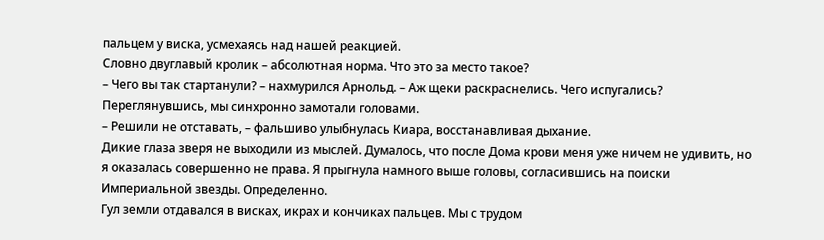пальцем у виска, усмехаясь над нашей реакцией.
Словно двуглавый кролик – абсолютная норма. Что это за место такое?
– Чего вы так стартанули? – нахмурился Арнольд. – Аж щеки раскраснелись. Чего испугались?
Переглянувшись, мы синхронно замотали головами.
– Решили не отставать, – фальшиво улыбнулась Киара, восстанавливая дыхание.
Дикие глаза зверя не выходили из мыслей. Думалось, что после Дома крови меня уже ничем не удивить, но я оказалась совершенно не права. Я прыгнула намного выше головы, согласившись на поиски Империальной звезды. Определенно.
Гул земли отдавался в висках, икрах и кончиках пальцев. Мы с трудом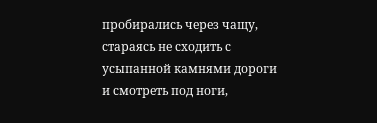пробирались через чащу, стараясь не сходить с усыпанной камнями дороги и смотреть под ноги,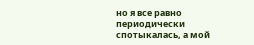но я все равно периодически спотыкалась, а мой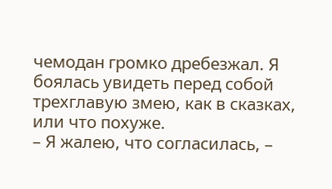чемодан громко дребезжал. Я боялась увидеть перед собой трехглавую змею, как в сказках, или что похуже.
– Я жалею, что согласилась, –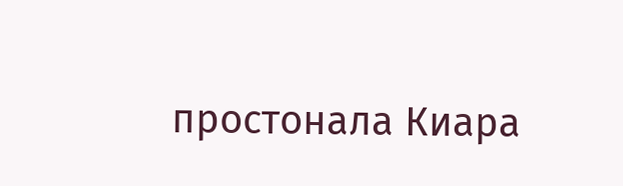простонала Киара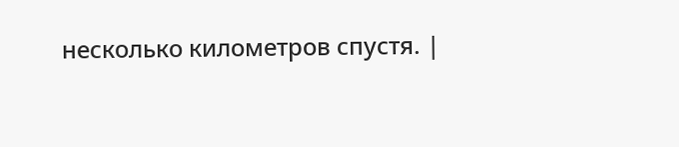несколько километров спустя. |